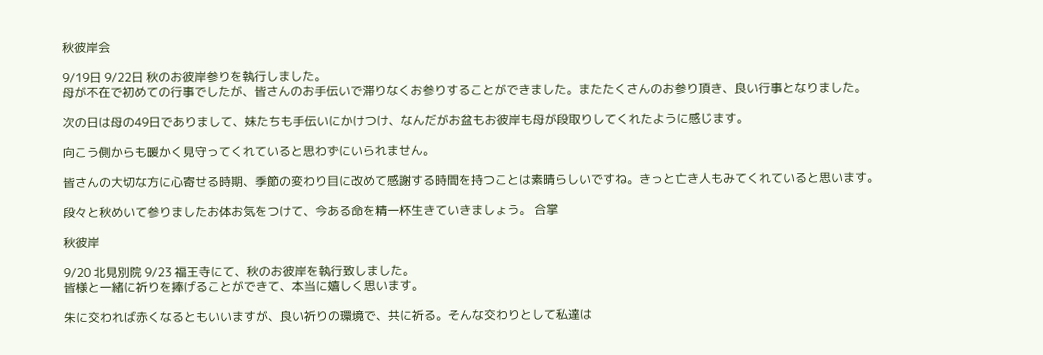秋彼岸会

9/19日 9/22日 秋のお彼岸参りを執行しました。
母が不在で初めての行事でしたが、皆さんのお手伝いで滞りなくお参りすることができました。またたくさんのお参り頂き、良い行事となりました。

次の日は母の49日でありまして、妹たちも手伝いにかけつけ、なんだがお盆もお彼岸も母が段取りしてくれたように感じます。

向こう側からも暖かく見守ってくれていると思わずにいられません。

皆さんの大切な方に心寄せる時期、季節の変わり目に改めて感謝する時間を持つことは素晴らしいですね。きっと亡き人もみてくれていると思います。

段々と秋めいて参りましたお体お気をつけて、今ある命を精一杯生きていきましょう。 合掌

秋彼岸

9/20 北見別院 9/23 福王寺にて、秋のお彼岸を執行致しました。
皆様と一緒に祈りを捧げることができて、本当に嬉しく思います。

朱に交われば赤くなるともいいますが、良い祈りの環境で、共に祈る。そんな交わりとして私達は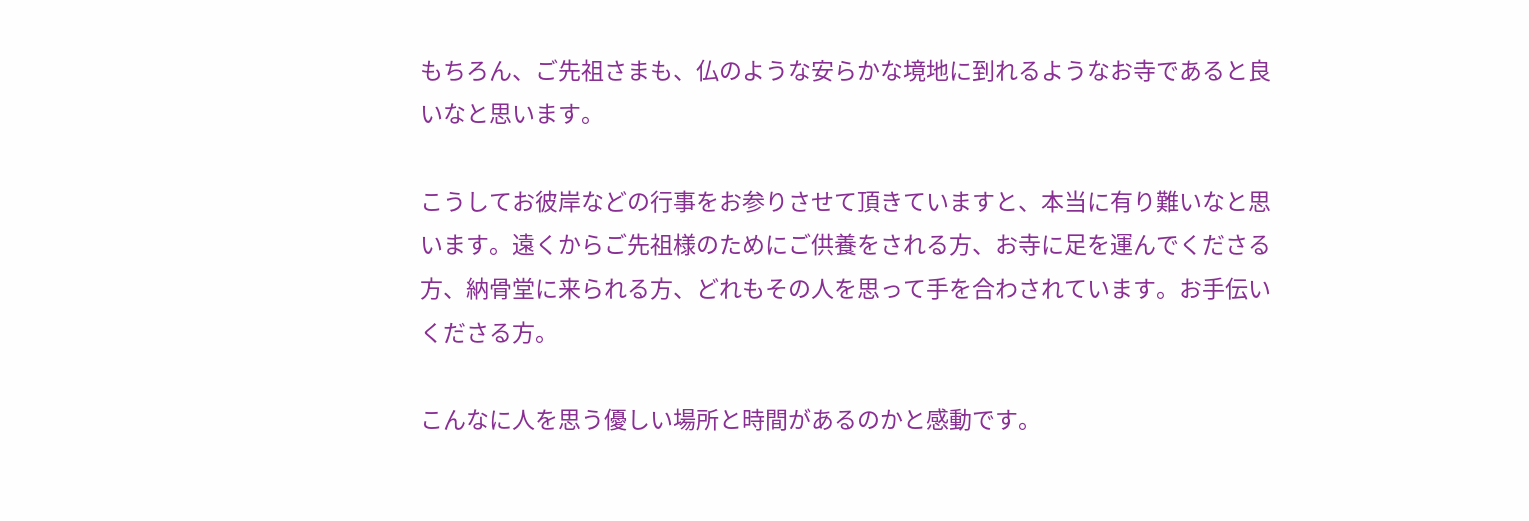もちろん、ご先祖さまも、仏のような安らかな境地に到れるようなお寺であると良いなと思います。

こうしてお彼岸などの行事をお参りさせて頂きていますと、本当に有り難いなと思います。遠くからご先祖様のためにご供養をされる方、お寺に足を運んでくださる方、納骨堂に来られる方、どれもその人を思って手を合わされています。お手伝いくださる方。

こんなに人を思う優しい場所と時間があるのかと感動です。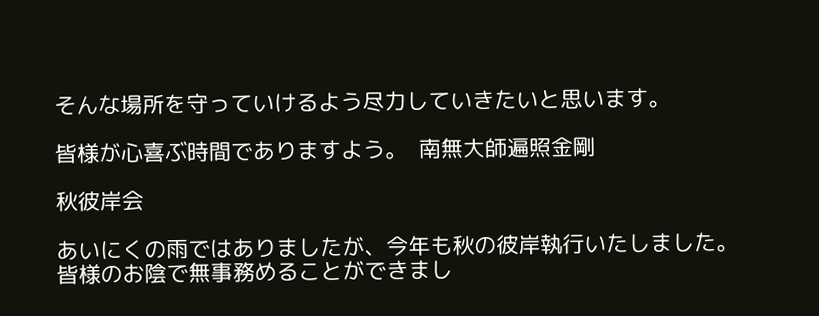そんな場所を守っていけるよう尽力していきたいと思います。

皆様が心喜ぶ時間でありますよう。  南無大師遍照金剛

秋彼岸会

あいにくの雨ではありましたが、今年も秋の彼岸執行いたしました。
皆様のお陰で無事務めることができまし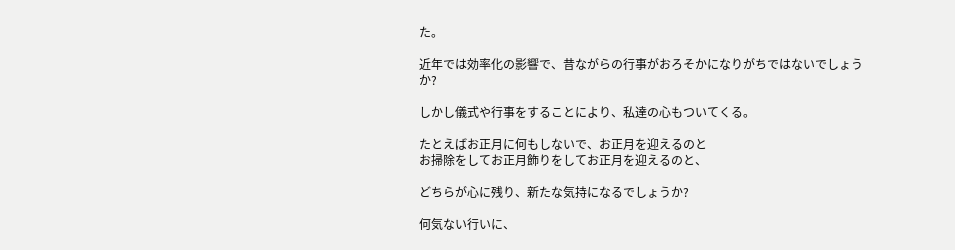た。

近年では効率化の影響で、昔ながらの行事がおろそかになりがちではないでしょうか?

しかし儀式や行事をすることにより、私達の心もついてくる。

たとえばお正月に何もしないで、お正月を迎えるのと
お掃除をしてお正月飾りをしてお正月を迎えるのと、

どちらが心に残り、新たな気持になるでしょうか?

何気ない行いに、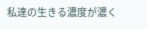私達の生きる濃度が濃く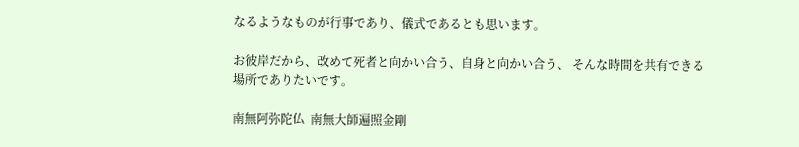なるようなものが行事であり、儀式であるとも思います。

お彼岸だから、改めて死者と向かい合う、自身と向かい合う、 そんな時間を共有できる場所でありたいです。

南無阿弥陀仏  南無大師遍照金剛